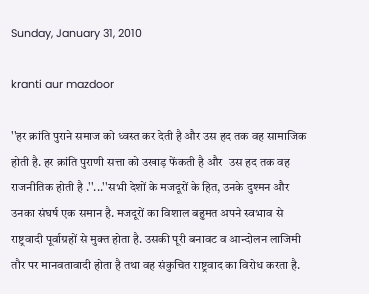Sunday, January 31, 2010

kranti aur mazdoor

''हर क्रांति पुराने समाज को ध्वस्त कर देती है और उस हद तक वह सामाजिक होती है. हर क्रांति पुराणी सत्ता को उखाड़ फेंकती है और  उस हद तक वह राजनीतिक होती है .''...''सभी देशों के मजदूरों के हित, उनके दुश्मन और उनका संघर्ष एक समान है. मजदूरों का विशाल बहुमत अपने स्वभाव से राष्ट्रवादी पूर्वाग्रहों से मुक्त होता है. उसकी पूरी बनावट व आन्दोलन लाजिमी तौर पर मानवतावादी होता है तथा वह संकुचित राष्ट्रवाद का विरोध करता है.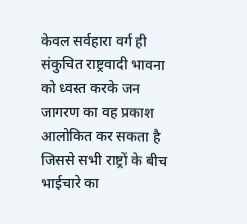केवल सर्वहारा वर्ग ही संकुचित राष्ट्रवादी भावना को ध्वस्त करके जन जागरण का वह प्रकाश आलोकित कर सकता है जिससे सभी राष्ट्रों के बीच भाईचारे का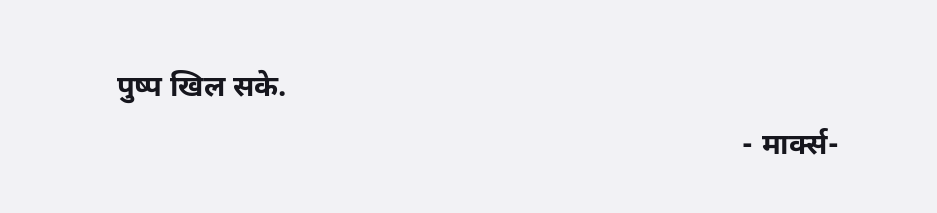पुष्प खिल सके.
                                                                                   - मार्क्स-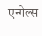एन्गेल्स